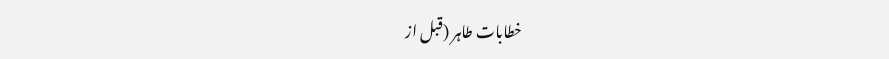خطابات طاہر (قبل از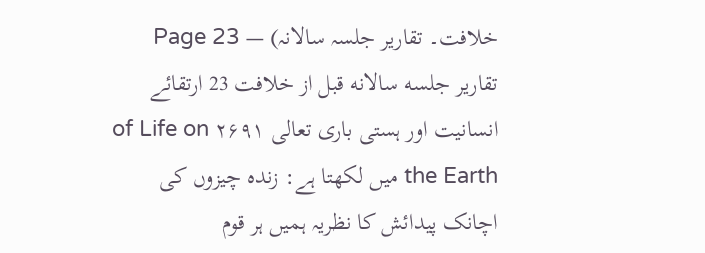خلافت۔ تقاریر جلسہ سالانہ) — Page 23
تقاریر جلسه سالانه قبل از خلافت 23 ارتقائے انسانیت اور ہستی باری تعالی ۲۶۹۱ of Life on the Earth میں لکھتا ہے: زندہ چیزوں کی اچانک پیدائش کا نظریہ ہمیں ہر قوم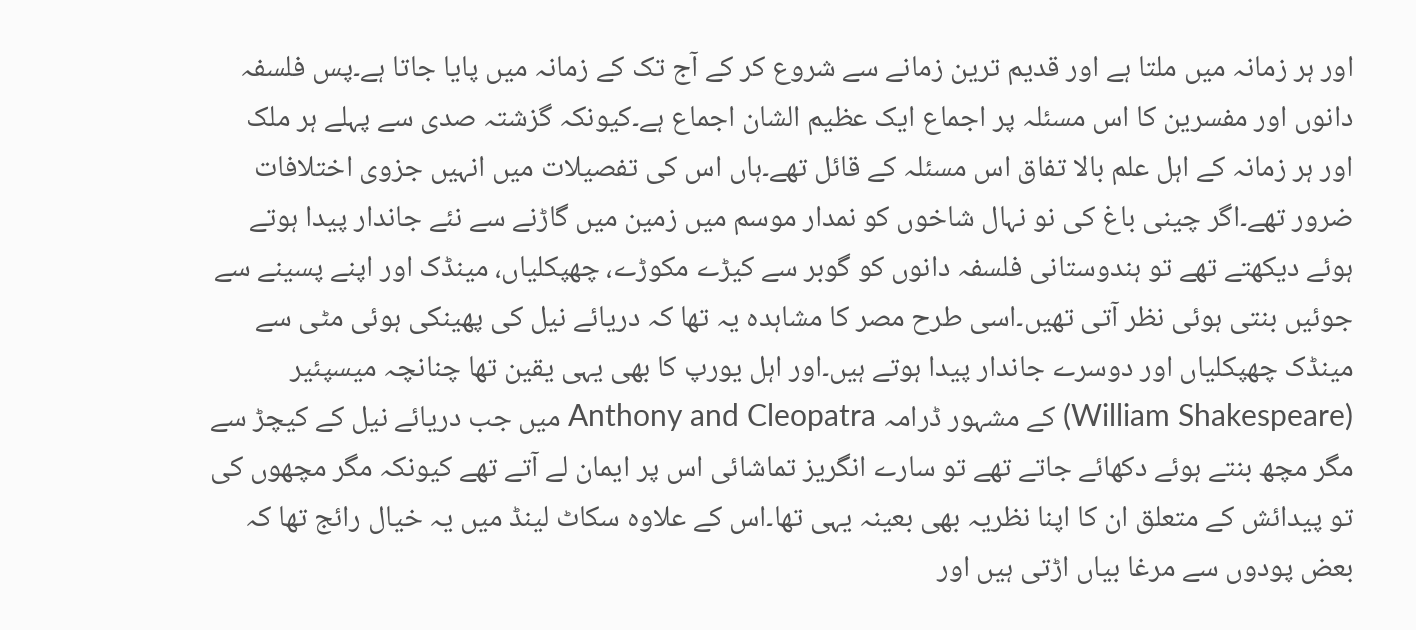اور ہر زمانہ میں ملتا ہے اور قدیم ترین زمانے سے شروع کر کے آج تک کے زمانہ میں پایا جاتا ہے۔پس فلسفہ دانوں اور مفسرین کا اس مسئلہ پر اجماع ایک عظیم الشان اجماع ہے۔کیونکہ گزشتہ صدی سے پہلے ہر ملک اور ہر زمانہ کے اہل علم بالا تفاق اس مسئلہ کے قائل تھے۔ہاں اس کی تفصیلات میں انہیں جزوی اختلافات ضرور تھے۔اگر چینی باغ کی نو نہال شاخوں کو نمدار موسم میں زمین میں گاڑنے سے نئے جاندار پیدا ہوتے ہوئے دیکھتے تھے تو ہندوستانی فلسفہ دانوں کو گوبر سے کیڑے مکوڑے، چھپکلیاں، مینڈک اور اپنے پسینے سے جوئیں بنتی ہوئی نظر آتی تھیں۔اسی طرح مصر کا مشاہدہ یہ تھا کہ دریائے نیل کی پھینکی ہوئی مٹی سے مینڈک چھپکلیاں اور دوسرے جاندار پیدا ہوتے ہیں۔اور اہل یورپ کا بھی یہی یقین تھا چنانچہ میسپئیر (William Shakespeare) کے مشہور ڈرامہ Anthony and Cleopatra میں جب دریائے نیل کے کیچڑ سے مگر مچھ بنتے ہوئے دکھائے جاتے تھے تو سارے انگریز تماشائی اس پر ایمان لے آتے تھے کیونکہ مگر مچھوں کی تو پیدائش کے متعلق ان کا اپنا نظریہ بھی بعینہ یہی تھا۔اس کے علاوہ سکاٹ لینڈ میں یہ خیال رائج تھا کہ بعض پودوں سے مرغا بیاں اڑتی ہیں اور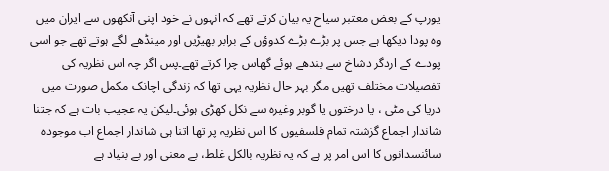یورپ کے بعض معتبر سیاح یہ بیان کرتے تھے کہ انہوں نے خود اپنی آنکھوں سے ایران میں وہ پودا دیکھا ہے جس پر بڑے بڑے کدوؤں کے برابر بھیڑیں اور مینڈھے لگے ہوتے تھے جو اسی پودے کے اردگر دشاخ سے بندھے ہوئے گھاس چرا کرتے تھے۔پس اگر چہ اس نظریہ کی تفصیلات مختلف تھیں مگر بہر حال نظریہ یہی تھا کہ زندگی اچانک مکمل صورت میں دریا کی مٹی ، یا درختوں یا گوبر وغیرہ سے نکل کھڑی ہوئی۔لیکن یہ عجیب بات ہے کہ جتنا شاندار اجماع گزشتہ تمام فلسفیوں کا اس نظریہ پر تھا اتنا ہی شاندار اجماع اب موجودہ سائنسدانوں کا اس امر پر ہے کہ یہ نظریہ بالکل غلط، بے معنی اور بے بنیاد ہے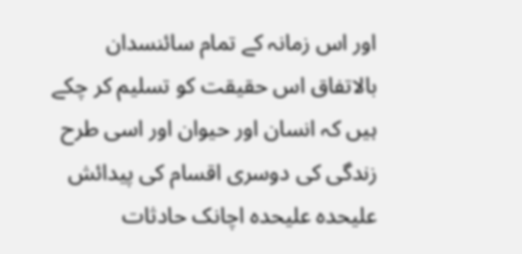اور اس زمانہ کے تمام سائنسدان بالاتفاق اس حقیقت کو تسلیم کر چکے ہیں کہ انسان اور حیوان اور اسی طرح زندگی کی دوسری اقسام کی پیدائش علیحدہ علیحدہ اچانک حادثات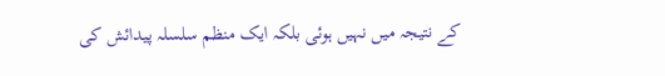کے نتیجہ میں نہیں ہوئی بلکہ ایک منظم سلسلہ پیدائش کی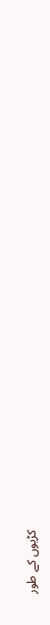کڑیوں کے طور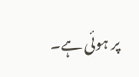پر ہوئی ہے۔